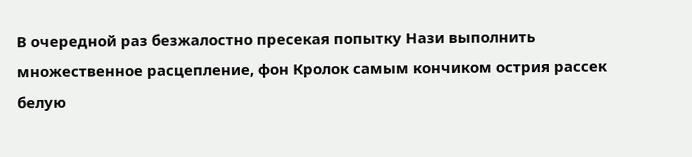В очередной раз безжалостно пресекая попытку Нази выполнить множественное расцепление, фон Кролок самым кончиком острия рассек белую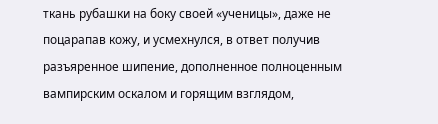ткань рубашки на боку своей «ученицы», даже не поцарапав кожу, и усмехнулся, в ответ получив разъяренное шипение, дополненное полноценным вампирским оскалом и горящим взглядом,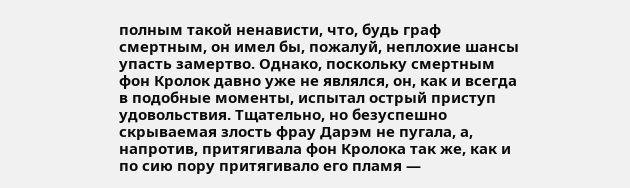полным такой ненависти, что, будь граф смертным, он имел бы, пожалуй, неплохие шансы упасть замертво. Однако, поскольку смертным фон Кролок давно уже не являлся, он, как и всегда в подобные моменты, испытал острый приступ удовольствия. Тщательно, но безуспешно скрываемая злость фрау Дарэм не пугала, а, напротив, притягивала фон Кролока так же, как и по сию пору притягивало его пламя —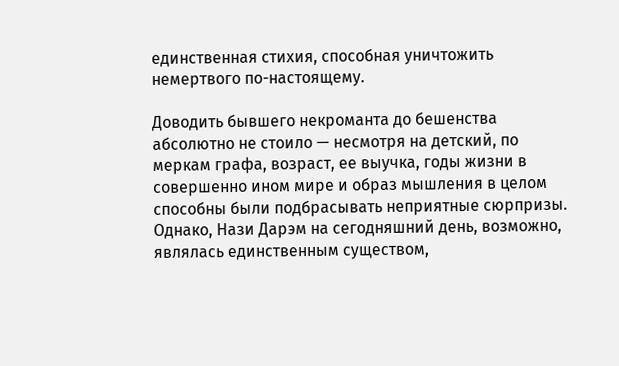единственная стихия, способная уничтожить немертвого по-настоящему.

Доводить бывшего некроманта до бешенства абсолютно не стоило — несмотря на детский, по меркам графа, возраст, ее выучка, годы жизни в совершенно ином мире и образ мышления в целом способны были подбрасывать неприятные сюрпризы. Однако, Нази Дарэм на сегодняшний день, возможно, являлась единственным существом,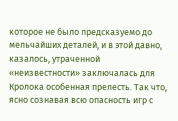которое не было предсказуемо до мельчайших деталей, и в этой давно, казалось, утраченной «неизвестности» заключалась для Кролока особенная прелесть. Так что, ясно сознавая всю опасность игр с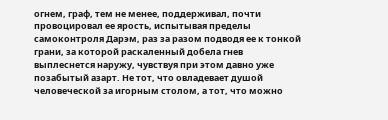огнем, граф, тем не менее, поддерживал, почти провоцировал ее ярость, испытывая пределы самоконтроля Дарэм, раз за разом подводя ее к тонкой грани, за которой раскаленный добела гнев выплеснется наружу, чувствуя при этом давно уже позабытый азарт. Не тот, что овладевает душой человеческой за игорным столом, а тот, что можно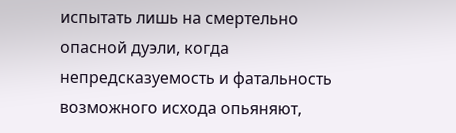испытать лишь на смертельно опасной дуэли, когда непредсказуемость и фатальность возможного исхода опьяняют,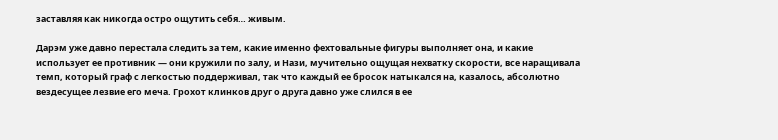заставляя как никогда остро ощутить себя… живым.

Дарэм уже давно перестала следить за тем, какие именно фехтовальные фигуры выполняет она, и какие использует ее противник — они кружили по залу, и Нази, мучительно ощущая нехватку скорости, все наращивала темп, который граф с легкостью поддерживал, так что каждый ее бросок натыкался на, казалось, абсолютно вездесущее лезвие его меча. Грохот клинков друг о друга давно уже слился в ее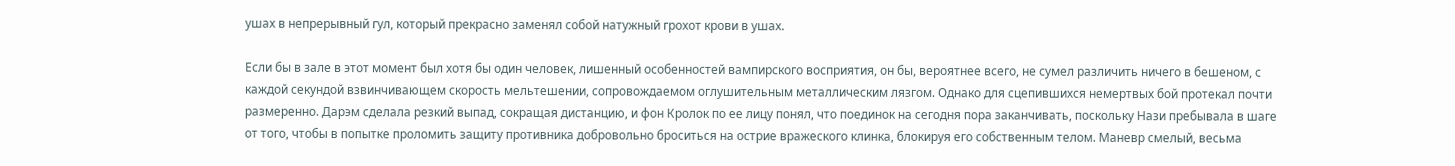ушах в непрерывный гул, который прекрасно заменял собой натужный грохот крови в ушах.

Если бы в зале в этот момент был хотя бы один человек, лишенный особенностей вампирского восприятия, он бы, вероятнее всего, не сумел различить ничего в бешеном, с каждой секундой взвинчивающем скорость мельтешении, сопровождаемом оглушительным металлическим лязгом. Однако для сцепившихся немертвых бой протекал почти размеренно. Дарэм сделала резкий выпад, сокращая дистанцию, и фон Кролок по ее лицу понял, что поединок на сегодня пора заканчивать, поскольку Нази пребывала в шаге от того, чтобы в попытке проломить защиту противника добровольно броситься на острие вражеского клинка, блокируя его собственным телом. Маневр смелый, весьма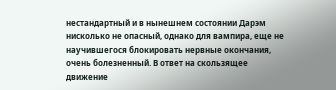нестандартный и в нынешнем состоянии Дарэм нисколько не опасный, однако для вампира, еще не научившегося блокировать нервные окончания, очень болезненный. В ответ на скользящее движение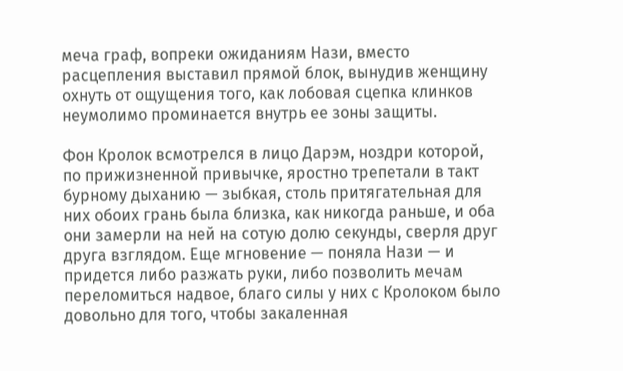меча граф, вопреки ожиданиям Нази, вместо расцепления выставил прямой блок, вынудив женщину охнуть от ощущения того, как лобовая сцепка клинков неумолимо проминается внутрь ее зоны защиты.

Фон Кролок всмотрелся в лицо Дарэм, ноздри которой, по прижизненной привычке, яростно трепетали в такт бурному дыханию — зыбкая, столь притягательная для них обоих грань была близка, как никогда раньше, и оба они замерли на ней на сотую долю секунды, сверля друг друга взглядом. Еще мгновение — поняла Нази — и придется либо разжать руки, либо позволить мечам переломиться надвое, благо силы у них с Кролоком было довольно для того, чтобы закаленная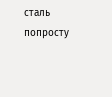сталь попросту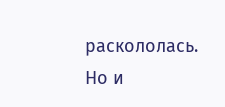раскололась. Но и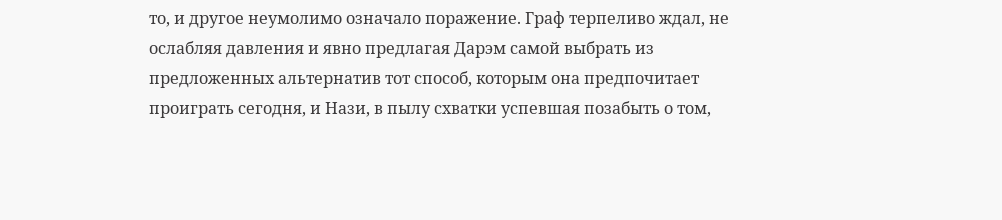то, и другое неумолимо означало поражение. Граф терпеливо ждал, не ослабляя давления и явно предлагая Дарэм самой выбрать из предложенных альтернатив тот способ, которым она предпочитает проиграть сегодня, и Нази, в пылу схватки успевшая позабыть о том,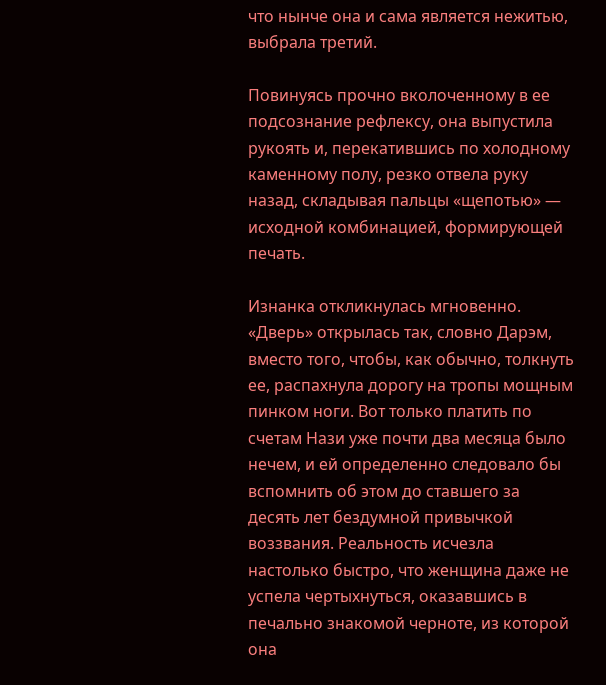что нынче она и сама является нежитью, выбрала третий.

Повинуясь прочно вколоченному в ее подсознание рефлексу, она выпустила рукоять и, перекатившись по холодному каменному полу, резко отвела руку назад, складывая пальцы «щепотью» — исходной комбинацией, формирующей печать.

Изнанка откликнулась мгновенно. «Дверь» открылась так, словно Дарэм, вместо того, чтобы, как обычно, толкнуть ее, распахнула дорогу на тропы мощным пинком ноги. Вот только платить по счетам Нази уже почти два месяца было нечем, и ей определенно следовало бы вспомнить об этом до ставшего за десять лет бездумной привычкой воззвания. Реальность исчезла настолько быстро, что женщина даже не успела чертыхнуться, оказавшись в печально знакомой черноте, из которой она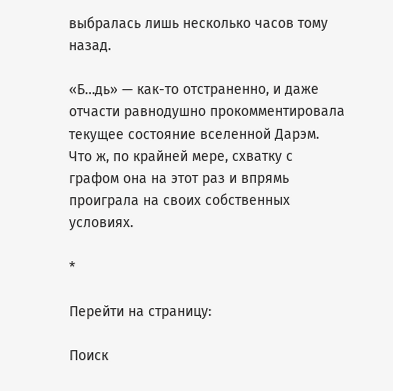выбралась лишь несколько часов тому назад.

«Б…дь» — как-то отстраненно, и даже отчасти равнодушно прокомментировала текущее состояние вселенной Дарэм. Что ж, по крайней мере, схватку с графом она на этот раз и впрямь проиграла на своих собственных условиях.

*

Перейти на страницу:

Поиск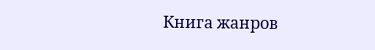Книга жанров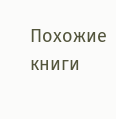Похожие книги